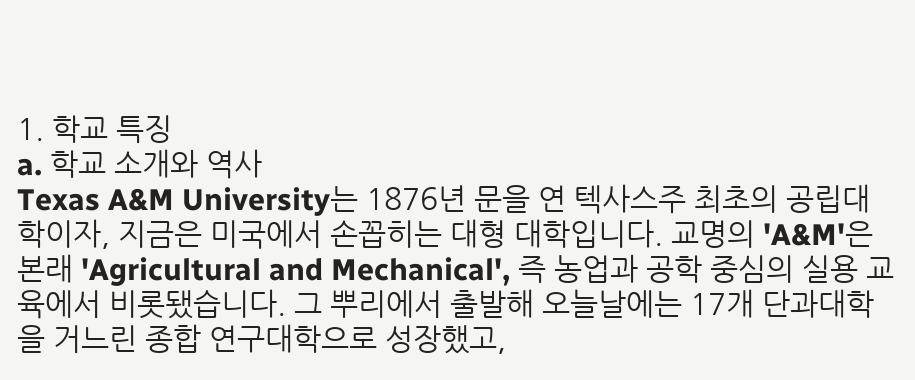1. 학교 특징
a. 학교 소개와 역사
Texas A&M University는 1876년 문을 연 텍사스주 최초의 공립대학이자, 지금은 미국에서 손꼽히는 대형 대학입니다. 교명의 'A&M'은 본래 'Agricultural and Mechanical', 즉 농업과 공학 중심의 실용 교육에서 비롯됐습니다. 그 뿌리에서 출발해 오늘날에는 17개 단과대학을 거느린 종합 연구대학으로 성장했고,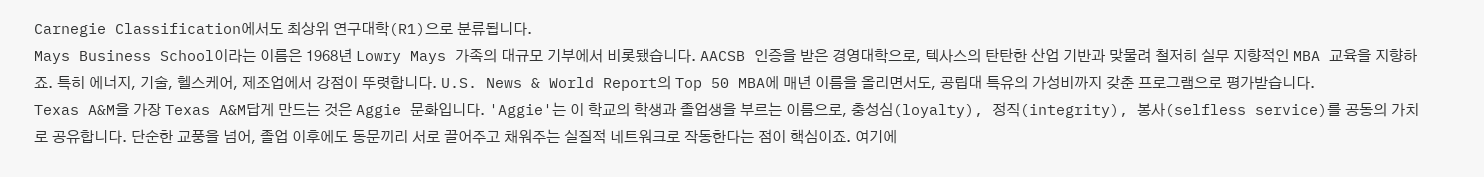Carnegie Classification에서도 최상위 연구대학(R1)으로 분류됩니다.
Mays Business School이라는 이름은 1968년 Lowry Mays 가족의 대규모 기부에서 비롯됐습니다. AACSB 인증을 받은 경영대학으로, 텍사스의 탄탄한 산업 기반과 맞물려 철저히 실무 지향적인 MBA 교육을 지향하죠. 특히 에너지, 기술, 헬스케어, 제조업에서 강점이 뚜렷합니다. U.S. News & World Report의 Top 50 MBA에 매년 이름을 올리면서도, 공립대 특유의 가성비까지 갖춘 프로그램으로 평가받습니다.
Texas A&M을 가장 Texas A&M답게 만드는 것은 Aggie 문화입니다. 'Aggie'는 이 학교의 학생과 졸업생을 부르는 이름으로, 충성심(loyalty), 정직(integrity), 봉사(selfless service)를 공동의 가치로 공유합니다. 단순한 교풍을 넘어, 졸업 이후에도 동문끼리 서로 끌어주고 채워주는 실질적 네트워크로 작동한다는 점이 핵심이죠. 여기에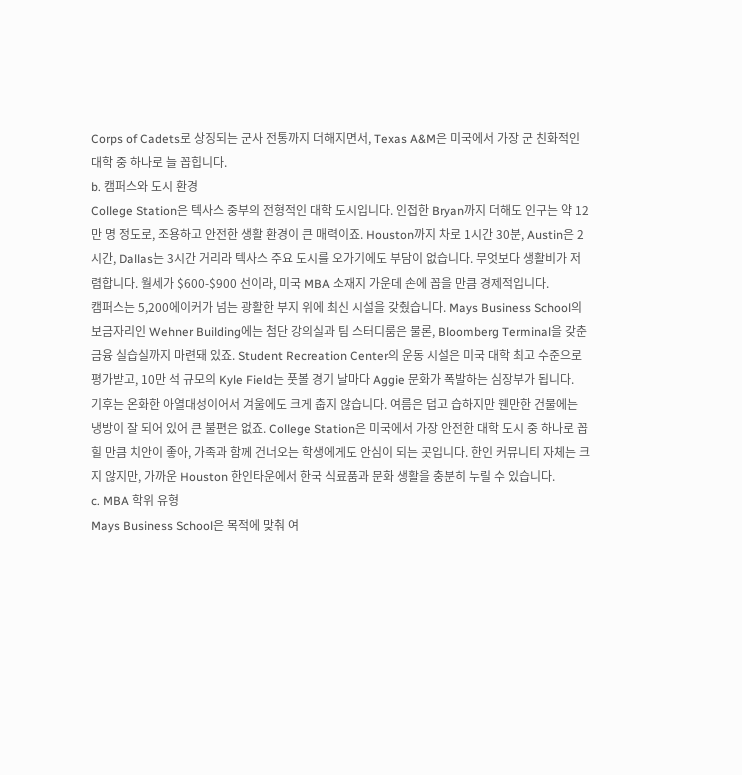Corps of Cadets로 상징되는 군사 전통까지 더해지면서, Texas A&M은 미국에서 가장 군 친화적인 대학 중 하나로 늘 꼽힙니다.
b. 캠퍼스와 도시 환경
College Station은 텍사스 중부의 전형적인 대학 도시입니다. 인접한 Bryan까지 더해도 인구는 약 12만 명 정도로, 조용하고 안전한 생활 환경이 큰 매력이죠. Houston까지 차로 1시간 30분, Austin은 2시간, Dallas는 3시간 거리라 텍사스 주요 도시를 오가기에도 부담이 없습니다. 무엇보다 생활비가 저렴합니다. 월세가 $600-$900 선이라, 미국 MBA 소재지 가운데 손에 꼽을 만큼 경제적입니다.
캠퍼스는 5,200에이커가 넘는 광활한 부지 위에 최신 시설을 갖췄습니다. Mays Business School의 보금자리인 Wehner Building에는 첨단 강의실과 팀 스터디룸은 물론, Bloomberg Terminal을 갖춘 금융 실습실까지 마련돼 있죠. Student Recreation Center의 운동 시설은 미국 대학 최고 수준으로 평가받고, 10만 석 규모의 Kyle Field는 풋볼 경기 날마다 Aggie 문화가 폭발하는 심장부가 됩니다.
기후는 온화한 아열대성이어서 겨울에도 크게 춥지 않습니다. 여름은 덥고 습하지만 웬만한 건물에는 냉방이 잘 되어 있어 큰 불편은 없죠. College Station은 미국에서 가장 안전한 대학 도시 중 하나로 꼽힐 만큼 치안이 좋아, 가족과 함께 건너오는 학생에게도 안심이 되는 곳입니다. 한인 커뮤니티 자체는 크지 않지만, 가까운 Houston 한인타운에서 한국 식료품과 문화 생활을 충분히 누릴 수 있습니다.
c. MBA 학위 유형
Mays Business School은 목적에 맞춰 여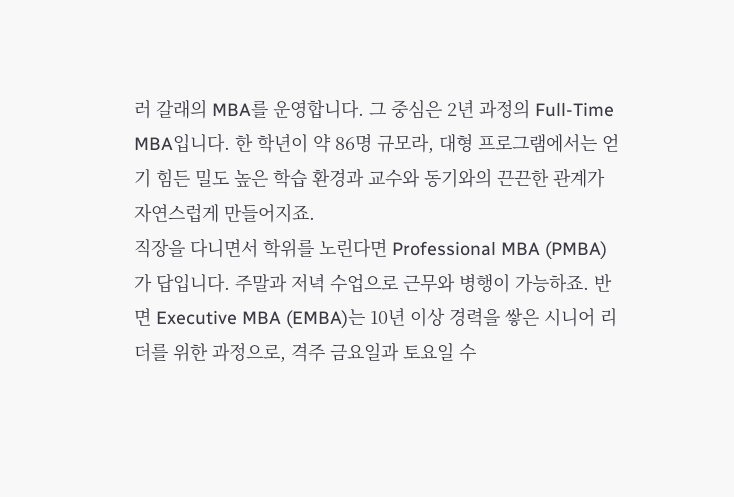러 갈래의 MBA를 운영합니다. 그 중심은 2년 과정의 Full-Time MBA입니다. 한 학년이 약 86명 규모라, 대형 프로그램에서는 얻기 힘든 밀도 높은 학습 환경과 교수와 동기와의 끈끈한 관계가 자연스럽게 만들어지죠.
직장을 다니면서 학위를 노린다면 Professional MBA (PMBA)가 답입니다. 주말과 저녁 수업으로 근무와 병행이 가능하죠. 반면 Executive MBA (EMBA)는 10년 이상 경력을 쌓은 시니어 리더를 위한 과정으로, 격주 금요일과 토요일 수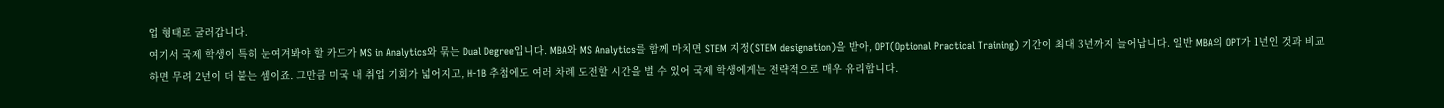업 형태로 굴러갑니다.
여기서 국제 학생이 특히 눈여겨봐야 할 카드가 MS in Analytics와 묶는 Dual Degree입니다. MBA와 MS Analytics를 함께 마치면 STEM 지정(STEM designation)을 받아, OPT(Optional Practical Training) 기간이 최대 3년까지 늘어납니다. 일반 MBA의 OPT가 1년인 것과 비교하면 무려 2년이 더 붙는 셈이죠. 그만큼 미국 내 취업 기회가 넓어지고, H-1B 추첨에도 여러 차례 도전할 시간을 벌 수 있어 국제 학생에게는 전략적으로 매우 유리합니다.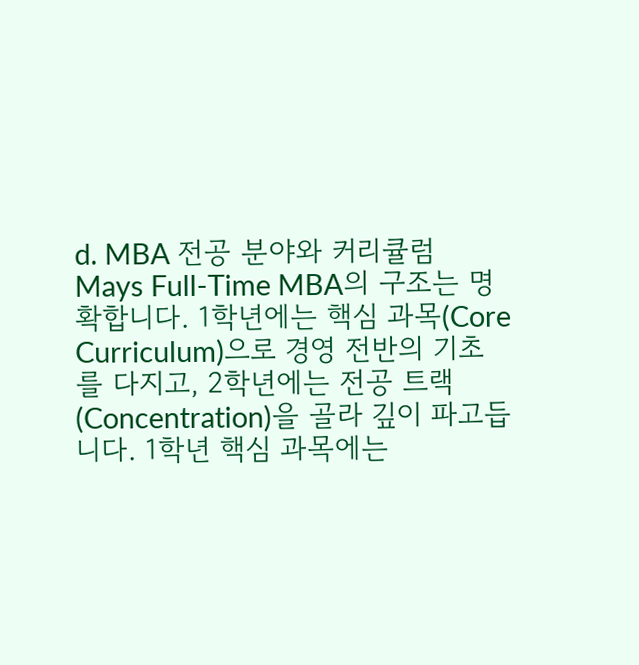d. MBA 전공 분야와 커리큘럼
Mays Full-Time MBA의 구조는 명확합니다. 1학년에는 핵심 과목(Core Curriculum)으로 경영 전반의 기초를 다지고, 2학년에는 전공 트랙(Concentration)을 골라 깊이 파고듭니다. 1학년 핵심 과목에는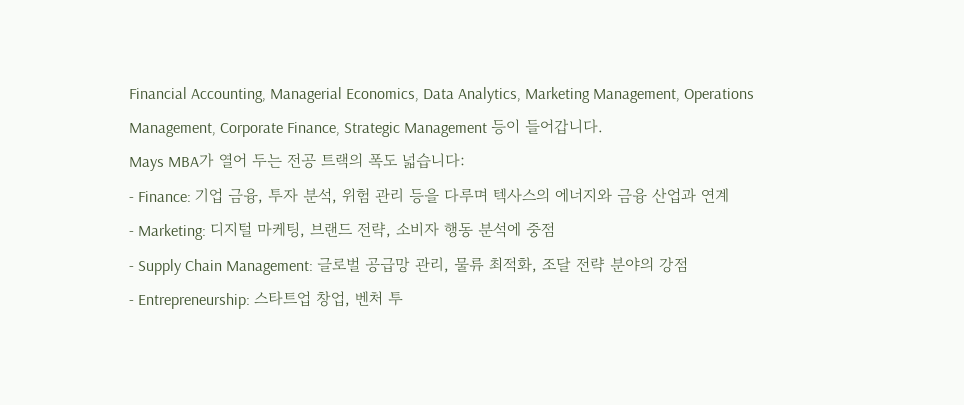Financial Accounting, Managerial Economics, Data Analytics, Marketing Management, Operations Management, Corporate Finance, Strategic Management 등이 들어갑니다.
Mays MBA가 열어 두는 전공 트랙의 폭도 넓습니다:
- Finance: 기업 금융, 투자 분석, 위험 관리 등을 다루며 텍사스의 에너지와 금융 산업과 연계
- Marketing: 디지털 마케팅, 브랜드 전략, 소비자 행동 분석에 중점
- Supply Chain Management: 글로벌 공급망 관리, 물류 최적화, 조달 전략 분야의 강점
- Entrepreneurship: 스타트업 창업, 벤처 투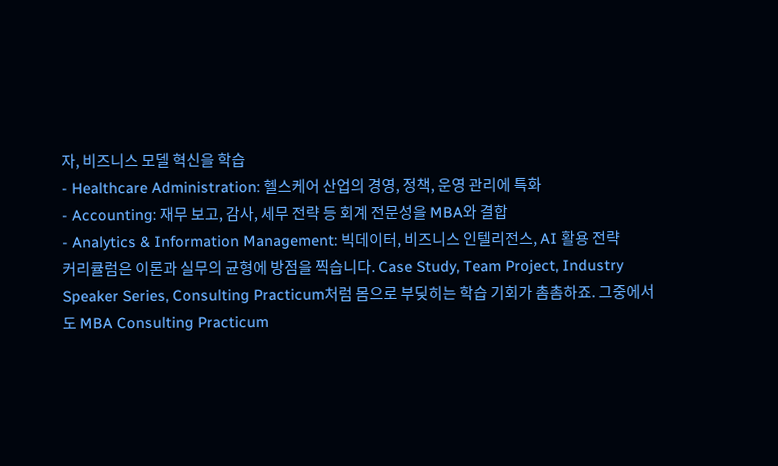자, 비즈니스 모델 혁신을 학습
- Healthcare Administration: 헬스케어 산업의 경영, 정책, 운영 관리에 특화
- Accounting: 재무 보고, 감사, 세무 전략 등 회계 전문성을 MBA와 결합
- Analytics & Information Management: 빅데이터, 비즈니스 인텔리전스, AI 활용 전략
커리큘럼은 이론과 실무의 균형에 방점을 찍습니다. Case Study, Team Project, Industry Speaker Series, Consulting Practicum처럼 몸으로 부딪히는 학습 기회가 촘촘하죠. 그중에서도 MBA Consulting Practicum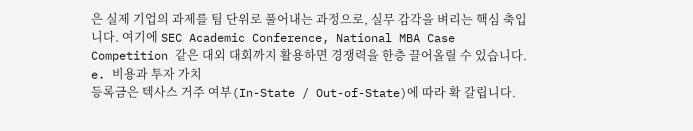은 실제 기업의 과제를 팀 단위로 풀어내는 과정으로, 실무 감각을 벼리는 핵심 축입니다. 여기에 SEC Academic Conference, National MBA Case Competition 같은 대외 대회까지 활용하면 경쟁력을 한층 끌어올릴 수 있습니다.
e. 비용과 투자 가치
등록금은 텍사스 거주 여부(In-State / Out-of-State)에 따라 확 갈립니다.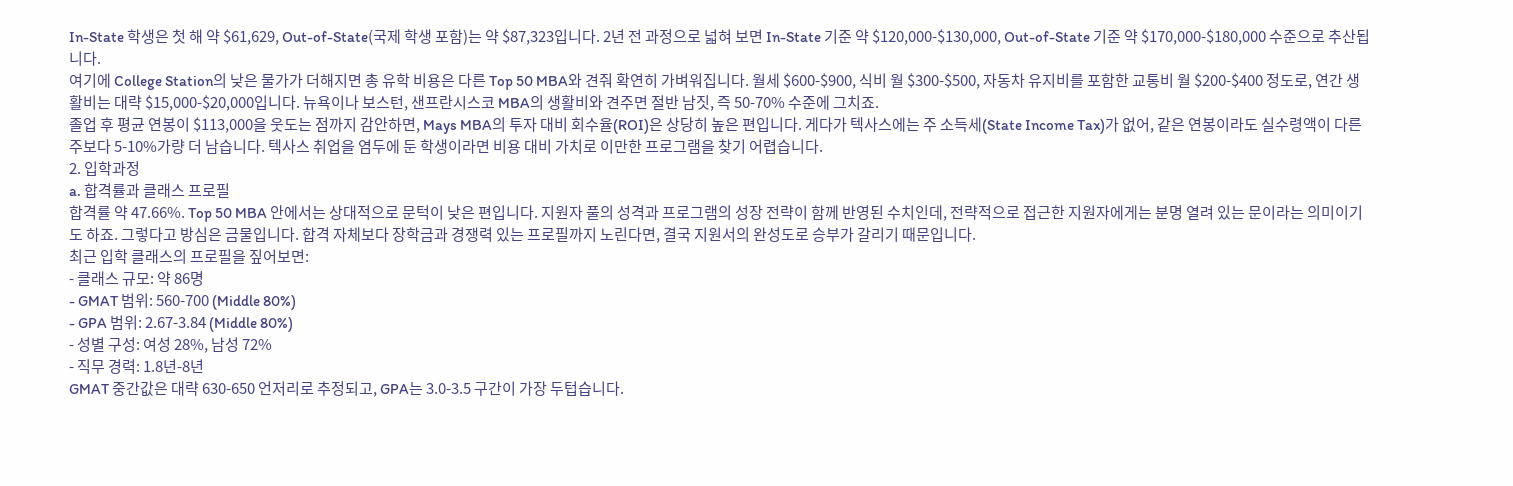In-State 학생은 첫 해 약 $61,629, Out-of-State(국제 학생 포함)는 약 $87,323입니다. 2년 전 과정으로 넓혀 보면 In-State 기준 약 $120,000-$130,000, Out-of-State 기준 약 $170,000-$180,000 수준으로 추산됩니다.
여기에 College Station의 낮은 물가가 더해지면 총 유학 비용은 다른 Top 50 MBA와 견줘 확연히 가벼워집니다. 월세 $600-$900, 식비 월 $300-$500, 자동차 유지비를 포함한 교통비 월 $200-$400 정도로, 연간 생활비는 대략 $15,000-$20,000입니다. 뉴욕이나 보스턴, 샌프란시스코 MBA의 생활비와 견주면 절반 남짓, 즉 50-70% 수준에 그치죠.
졸업 후 평균 연봉이 $113,000을 웃도는 점까지 감안하면, Mays MBA의 투자 대비 회수율(ROI)은 상당히 높은 편입니다. 게다가 텍사스에는 주 소득세(State Income Tax)가 없어, 같은 연봉이라도 실수령액이 다른 주보다 5-10%가량 더 남습니다. 텍사스 취업을 염두에 둔 학생이라면 비용 대비 가치로 이만한 프로그램을 찾기 어렵습니다.
2. 입학과정
a. 합격률과 클래스 프로필
합격률 약 47.66%. Top 50 MBA 안에서는 상대적으로 문턱이 낮은 편입니다. 지원자 풀의 성격과 프로그램의 성장 전략이 함께 반영된 수치인데, 전략적으로 접근한 지원자에게는 분명 열려 있는 문이라는 의미이기도 하죠. 그렇다고 방심은 금물입니다. 합격 자체보다 장학금과 경쟁력 있는 프로필까지 노린다면, 결국 지원서의 완성도로 승부가 갈리기 때문입니다.
최근 입학 클래스의 프로필을 짚어보면:
- 클래스 규모: 약 86명
- GMAT 범위: 560-700 (Middle 80%)
- GPA 범위: 2.67-3.84 (Middle 80%)
- 성별 구성: 여성 28%, 남성 72%
- 직무 경력: 1.8년-8년
GMAT 중간값은 대략 630-650 언저리로 추정되고, GPA는 3.0-3.5 구간이 가장 두텁습니다.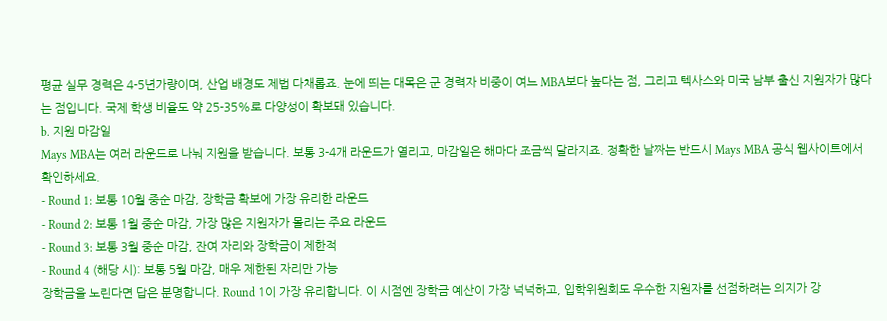평균 실무 경력은 4-5년가량이며, 산업 배경도 제법 다채롭죠. 눈에 띄는 대목은 군 경력자 비중이 여느 MBA보다 높다는 점, 그리고 텍사스와 미국 남부 출신 지원자가 많다는 점입니다. 국제 학생 비율도 약 25-35%로 다양성이 확보돼 있습니다.
b. 지원 마감일
Mays MBA는 여러 라운드로 나눠 지원을 받습니다. 보통 3-4개 라운드가 열리고, 마감일은 해마다 조금씩 달라지죠. 정확한 날짜는 반드시 Mays MBA 공식 웹사이트에서 확인하세요.
- Round 1: 보통 10월 중순 마감, 장학금 확보에 가장 유리한 라운드
- Round 2: 보통 1월 중순 마감, 가장 많은 지원자가 몰리는 주요 라운드
- Round 3: 보통 3월 중순 마감, 잔여 자리와 장학금이 제한적
- Round 4 (해당 시): 보통 5월 마감, 매우 제한된 자리만 가능
장학금을 노린다면 답은 분명합니다. Round 1이 가장 유리합니다. 이 시점엔 장학금 예산이 가장 넉넉하고, 입학위원회도 우수한 지원자를 선점하려는 의지가 강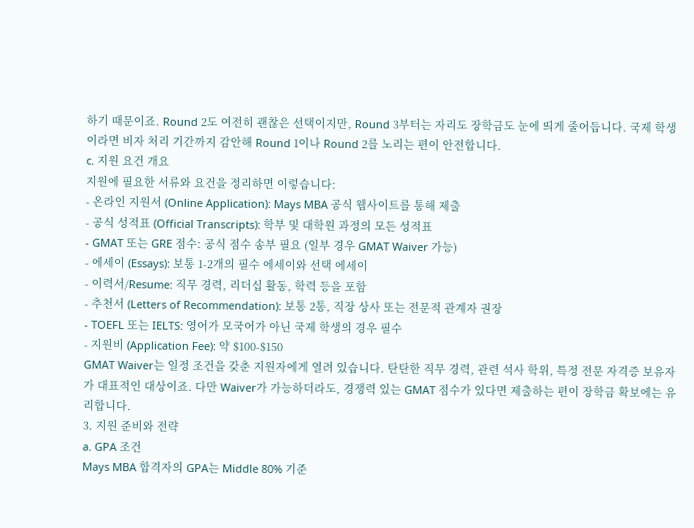하기 때문이죠. Round 2도 여전히 괜찮은 선택이지만, Round 3부터는 자리도 장학금도 눈에 띄게 줄어듭니다. 국제 학생이라면 비자 처리 기간까지 감안해 Round 1이나 Round 2를 노리는 편이 안전합니다.
c. 지원 요건 개요
지원에 필요한 서류와 요건을 정리하면 이렇습니다:
- 온라인 지원서 (Online Application): Mays MBA 공식 웹사이트를 통해 제출
- 공식 성적표 (Official Transcripts): 학부 및 대학원 과정의 모든 성적표
- GMAT 또는 GRE 점수: 공식 점수 송부 필요 (일부 경우 GMAT Waiver 가능)
- 에세이 (Essays): 보통 1-2개의 필수 에세이와 선택 에세이
- 이력서/Resume: 직무 경력, 리더십 활동, 학력 등을 포함
- 추천서 (Letters of Recommendation): 보통 2통, 직장 상사 또는 전문적 관계자 권장
- TOEFL 또는 IELTS: 영어가 모국어가 아닌 국제 학생의 경우 필수
- 지원비 (Application Fee): 약 $100-$150
GMAT Waiver는 일정 조건을 갖춘 지원자에게 열려 있습니다. 탄탄한 직무 경력, 관련 석사 학위, 특정 전문 자격증 보유자가 대표적인 대상이죠. 다만 Waiver가 가능하더라도, 경쟁력 있는 GMAT 점수가 있다면 제출하는 편이 장학금 확보에는 유리합니다.
3. 지원 준비와 전략
a. GPA 조건
Mays MBA 합격자의 GPA는 Middle 80% 기준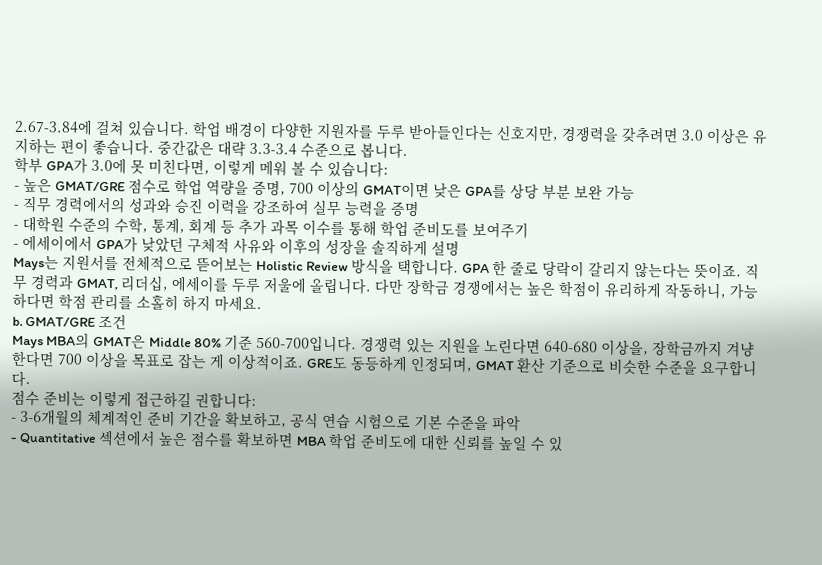2.67-3.84에 걸쳐 있습니다. 학업 배경이 다양한 지원자를 두루 받아들인다는 신호지만, 경쟁력을 갖추려면 3.0 이상은 유지하는 편이 좋습니다. 중간값은 대략 3.3-3.4 수준으로 봅니다.
학부 GPA가 3.0에 못 미친다면, 이렇게 메워 볼 수 있습니다:
- 높은 GMAT/GRE 점수로 학업 역량을 증명, 700 이상의 GMAT이면 낮은 GPA를 상당 부분 보완 가능
- 직무 경력에서의 성과와 승진 이력을 강조하여 실무 능력을 증명
- 대학원 수준의 수학, 통계, 회계 등 추가 과목 이수를 통해 학업 준비도를 보여주기
- 에세이에서 GPA가 낮았던 구체적 사유와 이후의 성장을 솔직하게 설명
Mays는 지원서를 전체적으로 뜯어보는 Holistic Review 방식을 택합니다. GPA 한 줄로 당락이 갈리지 않는다는 뜻이죠. 직무 경력과 GMAT, 리더십, 에세이를 두루 저울에 올립니다. 다만 장학금 경쟁에서는 높은 학점이 유리하게 작동하니, 가능하다면 학점 관리를 소홀히 하지 마세요.
b. GMAT/GRE 조건
Mays MBA의 GMAT은 Middle 80% 기준 560-700입니다. 경쟁력 있는 지원을 노린다면 640-680 이상을, 장학금까지 겨냥한다면 700 이상을 목표로 잡는 게 이상적이죠. GRE도 동등하게 인정되며, GMAT 환산 기준으로 비슷한 수준을 요구합니다.
점수 준비는 이렇게 접근하길 권합니다:
- 3-6개월의 체계적인 준비 기간을 확보하고, 공식 연습 시험으로 기본 수준을 파악
- Quantitative 섹션에서 높은 점수를 확보하면 MBA 학업 준비도에 대한 신뢰를 높일 수 있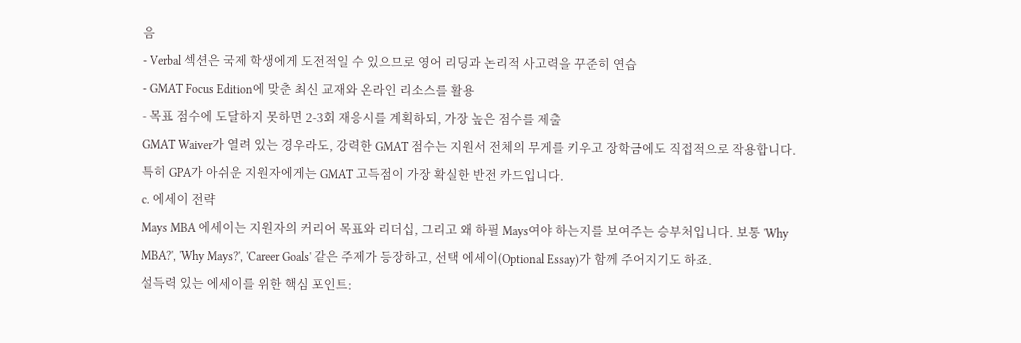음
- Verbal 섹션은 국제 학생에게 도전적일 수 있으므로 영어 리딩과 논리적 사고력을 꾸준히 연습
- GMAT Focus Edition에 맞춘 최신 교재와 온라인 리소스를 활용
- 목표 점수에 도달하지 못하면 2-3회 재응시를 계획하되, 가장 높은 점수를 제출
GMAT Waiver가 열려 있는 경우라도, 강력한 GMAT 점수는 지원서 전체의 무게를 키우고 장학금에도 직접적으로 작용합니다. 특히 GPA가 아쉬운 지원자에게는 GMAT 고득점이 가장 확실한 반전 카드입니다.
c. 에세이 전략
Mays MBA 에세이는 지원자의 커리어 목표와 리더십, 그리고 왜 하필 Mays여야 하는지를 보여주는 승부처입니다. 보통 'Why MBA?', 'Why Mays?', 'Career Goals' 같은 주제가 등장하고, 선택 에세이(Optional Essay)가 함께 주어지기도 하죠.
설득력 있는 에세이를 위한 핵심 포인트: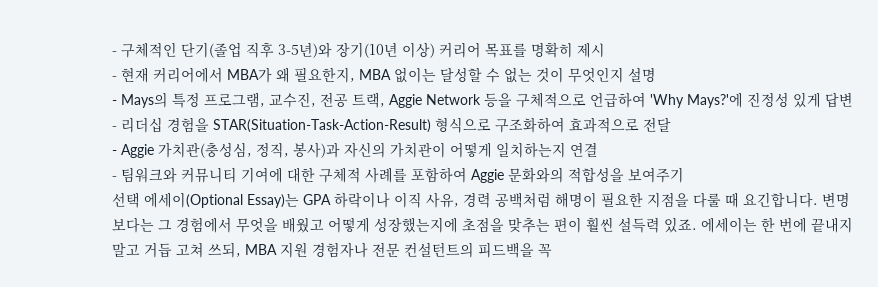- 구체적인 단기(졸업 직후 3-5년)와 장기(10년 이상) 커리어 목표를 명확히 제시
- 현재 커리어에서 MBA가 왜 필요한지, MBA 없이는 달성할 수 없는 것이 무엇인지 설명
- Mays의 특정 프로그램, 교수진, 전공 트랙, Aggie Network 등을 구체적으로 언급하여 'Why Mays?'에 진정성 있게 답변
- 리더십 경험을 STAR(Situation-Task-Action-Result) 형식으로 구조화하여 효과적으로 전달
- Aggie 가치관(충성심, 정직, 봉사)과 자신의 가치관이 어떻게 일치하는지 연결
- 팀워크와 커뮤니티 기여에 대한 구체적 사례를 포함하여 Aggie 문화와의 적합성을 보여주기
선택 에세이(Optional Essay)는 GPA 하락이나 이직 사유, 경력 공백처럼 해명이 필요한 지점을 다룰 때 요긴합니다. 변명보다는 그 경험에서 무엇을 배웠고 어떻게 성장했는지에 초점을 맞추는 편이 훨씬 설득력 있죠. 에세이는 한 번에 끝내지 말고 거듭 고쳐 쓰되, MBA 지원 경험자나 전문 컨설턴트의 피드백을 꼭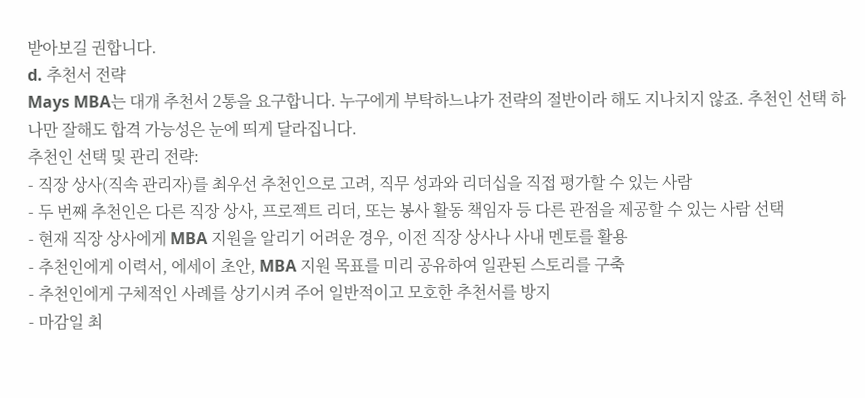받아보길 권합니다.
d. 추천서 전략
Mays MBA는 대개 추천서 2통을 요구합니다. 누구에게 부탁하느냐가 전략의 절반이라 해도 지나치지 않죠. 추천인 선택 하나만 잘해도 합격 가능성은 눈에 띄게 달라집니다.
추천인 선택 및 관리 전략:
- 직장 상사(직속 관리자)를 최우선 추천인으로 고려, 직무 성과와 리더십을 직접 평가할 수 있는 사람
- 두 번째 추천인은 다른 직장 상사, 프로젝트 리더, 또는 봉사 활동 책임자 등 다른 관점을 제공할 수 있는 사람 선택
- 현재 직장 상사에게 MBA 지원을 알리기 어려운 경우, 이전 직장 상사나 사내 멘토를 활용
- 추천인에게 이력서, 에세이 초안, MBA 지원 목표를 미리 공유하여 일관된 스토리를 구축
- 추천인에게 구체적인 사례를 상기시켜 주어 일반적이고 모호한 추천서를 방지
- 마감일 최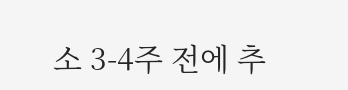소 3-4주 전에 추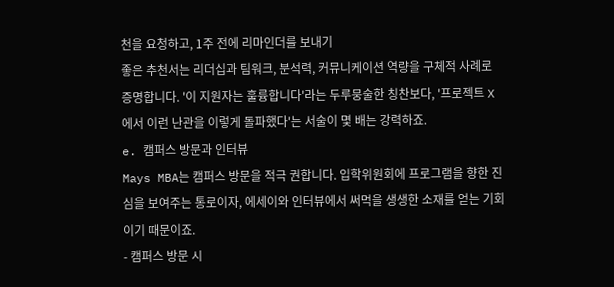천을 요청하고, 1주 전에 리마인더를 보내기
좋은 추천서는 리더십과 팀워크, 분석력, 커뮤니케이션 역량을 구체적 사례로 증명합니다. '이 지원자는 훌륭합니다'라는 두루뭉술한 칭찬보다, '프로젝트 X에서 이런 난관을 이렇게 돌파했다'는 서술이 몇 배는 강력하죠.
e. 캠퍼스 방문과 인터뷰
Mays MBA는 캠퍼스 방문을 적극 권합니다. 입학위원회에 프로그램을 향한 진심을 보여주는 통로이자, 에세이와 인터뷰에서 써먹을 생생한 소재를 얻는 기회이기 때문이죠.
- 캠퍼스 방문 시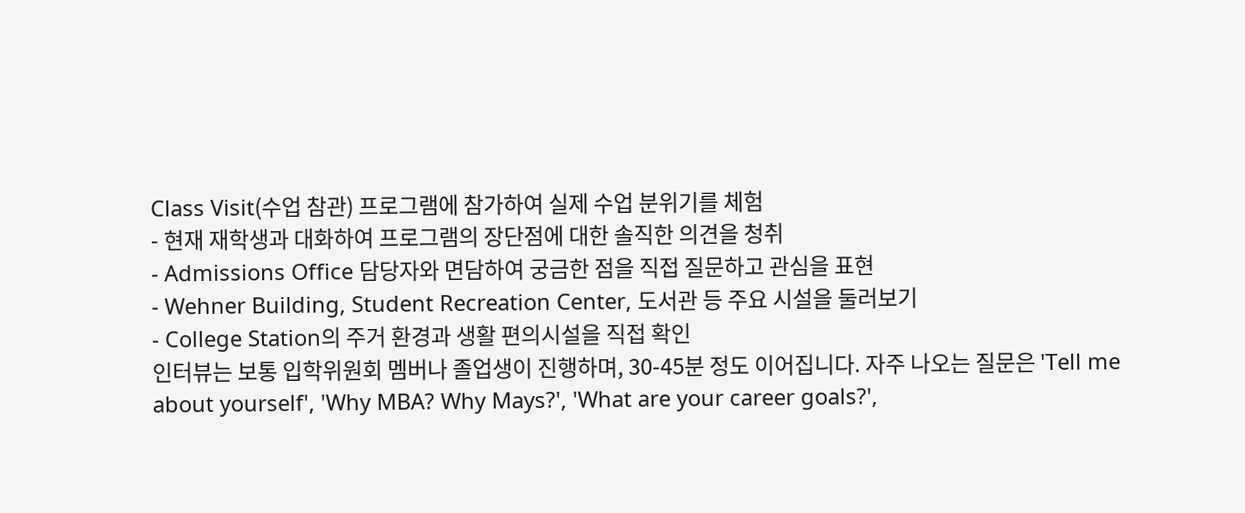Class Visit(수업 참관) 프로그램에 참가하여 실제 수업 분위기를 체험
- 현재 재학생과 대화하여 프로그램의 장단점에 대한 솔직한 의견을 청취
- Admissions Office 담당자와 면담하여 궁금한 점을 직접 질문하고 관심을 표현
- Wehner Building, Student Recreation Center, 도서관 등 주요 시설을 둘러보기
- College Station의 주거 환경과 생활 편의시설을 직접 확인
인터뷰는 보통 입학위원회 멤버나 졸업생이 진행하며, 30-45분 정도 이어집니다. 자주 나오는 질문은 'Tell me about yourself', 'Why MBA? Why Mays?', 'What are your career goals?',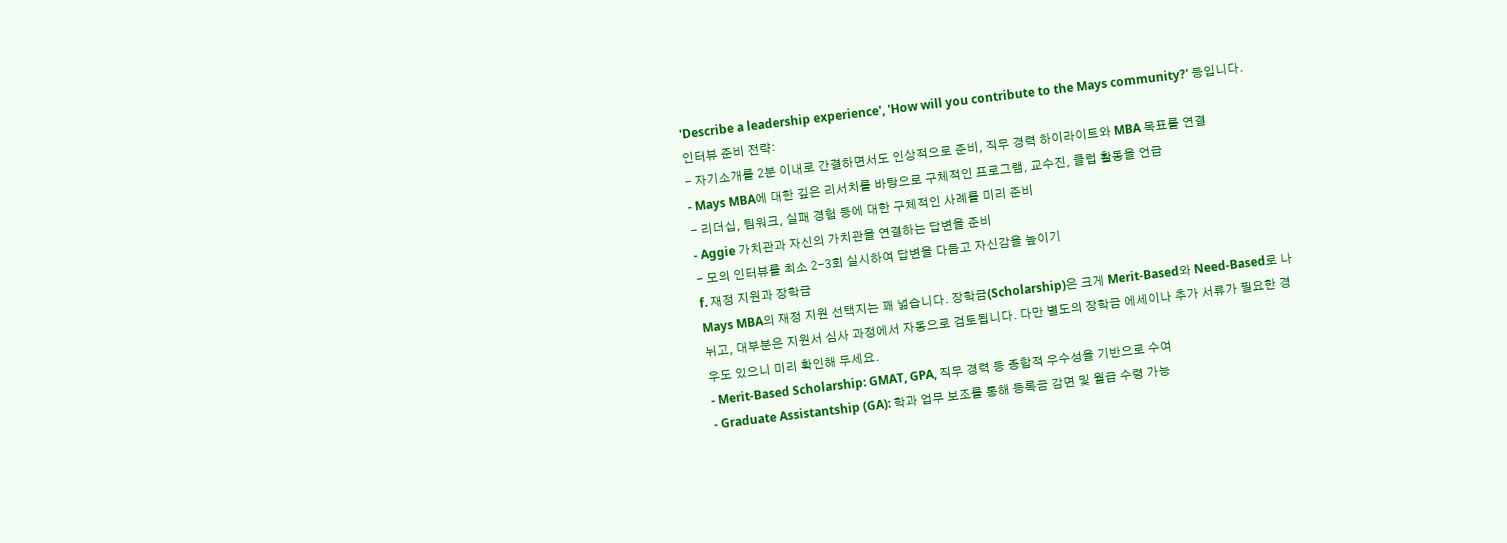'Describe a leadership experience', 'How will you contribute to the Mays community?' 등입니다.
인터뷰 준비 전략:
- 자기소개를 2분 이내로 간결하면서도 인상적으로 준비, 직무 경력 하이라이트와 MBA 목표를 연결
- Mays MBA에 대한 깊은 리서치를 바탕으로 구체적인 프로그램, 교수진, 클럽 활동을 언급
- 리더십, 팀워크, 실패 경험 등에 대한 구체적인 사례를 미리 준비
- Aggie 가치관과 자신의 가치관을 연결하는 답변을 준비
- 모의 인터뷰를 최소 2-3회 실시하여 답변을 다듬고 자신감을 높이기
f. 재정 지원과 장학금
Mays MBA의 재정 지원 선택지는 꽤 넓습니다. 장학금(Scholarship)은 크게 Merit-Based와 Need-Based로 나뉘고, 대부분은 지원서 심사 과정에서 자동으로 검토됩니다. 다만 별도의 장학금 에세이나 추가 서류가 필요한 경우도 있으니 미리 확인해 두세요.
- Merit-Based Scholarship: GMAT, GPA, 직무 경력 등 종합적 우수성을 기반으로 수여
- Graduate Assistantship (GA): 학과 업무 보조를 통해 등록금 감면 및 월급 수령 가능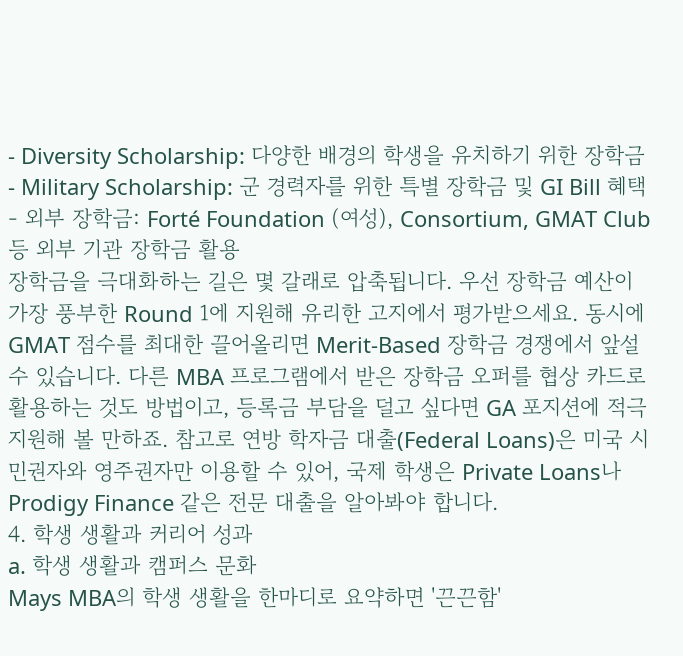- Diversity Scholarship: 다양한 배경의 학생을 유치하기 위한 장학금
- Military Scholarship: 군 경력자를 위한 특별 장학금 및 GI Bill 혜택
- 외부 장학금: Forté Foundation (여성), Consortium, GMAT Club 등 외부 기관 장학금 활용
장학금을 극대화하는 길은 몇 갈래로 압축됩니다. 우선 장학금 예산이 가장 풍부한 Round 1에 지원해 유리한 고지에서 평가받으세요. 동시에 GMAT 점수를 최대한 끌어올리면 Merit-Based 장학금 경쟁에서 앞설 수 있습니다. 다른 MBA 프로그램에서 받은 장학금 오퍼를 협상 카드로 활용하는 것도 방법이고, 등록금 부담을 덜고 싶다면 GA 포지션에 적극 지원해 볼 만하죠. 참고로 연방 학자금 대출(Federal Loans)은 미국 시민권자와 영주권자만 이용할 수 있어, 국제 학생은 Private Loans나 Prodigy Finance 같은 전문 대출을 알아봐야 합니다.
4. 학생 생활과 커리어 성과
a. 학생 생활과 캠퍼스 문화
Mays MBA의 학생 생활을 한마디로 요약하면 '끈끈함'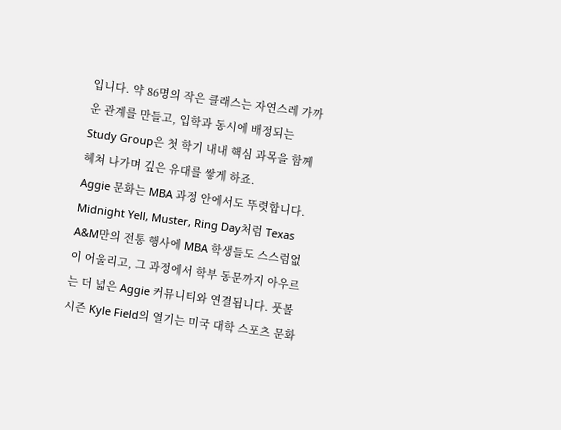입니다. 약 86명의 작은 클래스는 자연스레 가까운 관계를 만들고, 입학과 동시에 배정되는 Study Group은 첫 학기 내내 핵심 과목을 함께 헤쳐 나가며 깊은 유대를 쌓게 하죠.
Aggie 문화는 MBA 과정 안에서도 뚜렷합니다. Midnight Yell, Muster, Ring Day처럼 Texas A&M만의 전통 행사에 MBA 학생들도 스스럼없이 어울리고, 그 과정에서 학부 동문까지 아우르는 더 넓은 Aggie 커뮤니티와 연결됩니다. 풋볼 시즌 Kyle Field의 열기는 미국 대학 스포츠 문화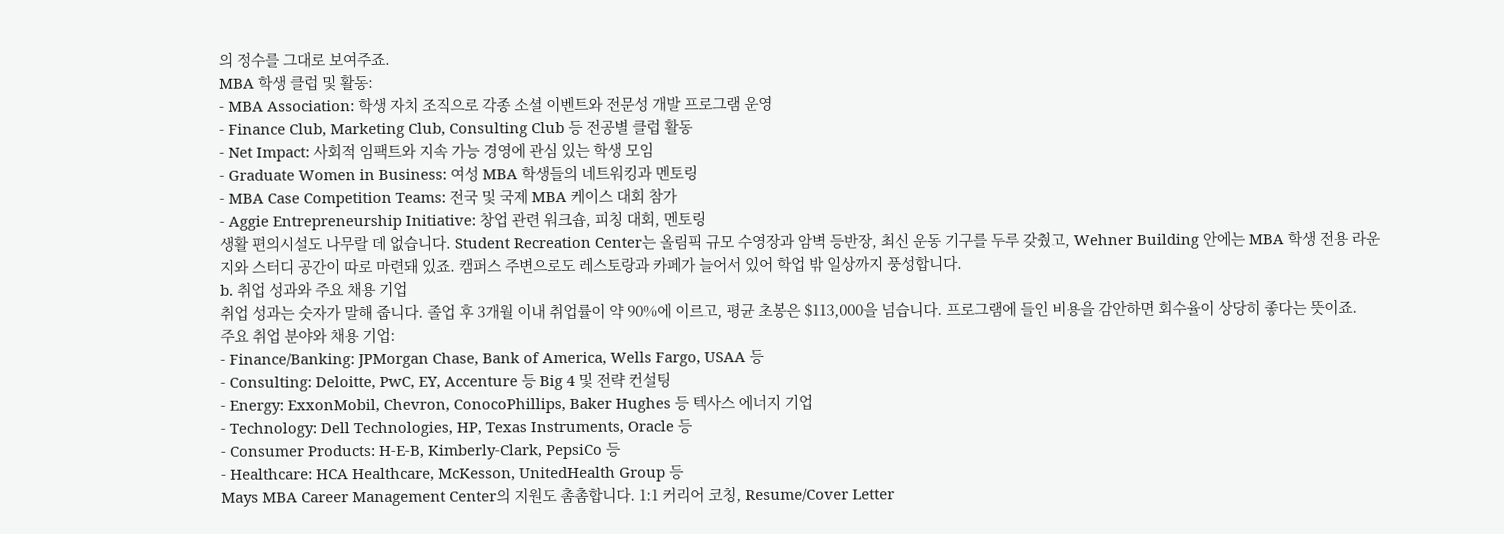의 정수를 그대로 보여주죠.
MBA 학생 클럽 및 활동:
- MBA Association: 학생 자치 조직으로 각종 소셜 이벤트와 전문성 개발 프로그램 운영
- Finance Club, Marketing Club, Consulting Club 등 전공별 클럽 활동
- Net Impact: 사회적 임팩트와 지속 가능 경영에 관심 있는 학생 모임
- Graduate Women in Business: 여성 MBA 학생들의 네트워킹과 멘토링
- MBA Case Competition Teams: 전국 및 국제 MBA 케이스 대회 참가
- Aggie Entrepreneurship Initiative: 창업 관련 워크숍, 피칭 대회, 멘토링
생활 편의시설도 나무랄 데 없습니다. Student Recreation Center는 올림픽 규모 수영장과 암벽 등반장, 최신 운동 기구를 두루 갖췄고, Wehner Building 안에는 MBA 학생 전용 라운지와 스터디 공간이 따로 마련돼 있죠. 캠퍼스 주변으로도 레스토랑과 카페가 늘어서 있어 학업 밖 일상까지 풍성합니다.
b. 취업 성과와 주요 채용 기업
취업 성과는 숫자가 말해 줍니다. 졸업 후 3개월 이내 취업률이 약 90%에 이르고, 평균 초봉은 $113,000을 넘습니다. 프로그램에 들인 비용을 감안하면 회수율이 상당히 좋다는 뜻이죠.
주요 취업 분야와 채용 기업:
- Finance/Banking: JPMorgan Chase, Bank of America, Wells Fargo, USAA 등
- Consulting: Deloitte, PwC, EY, Accenture 등 Big 4 및 전략 컨설팅
- Energy: ExxonMobil, Chevron, ConocoPhillips, Baker Hughes 등 텍사스 에너지 기업
- Technology: Dell Technologies, HP, Texas Instruments, Oracle 등
- Consumer Products: H-E-B, Kimberly-Clark, PepsiCo 등
- Healthcare: HCA Healthcare, McKesson, UnitedHealth Group 등
Mays MBA Career Management Center의 지원도 촘촘합니다. 1:1 커리어 코칭, Resume/Cover Letter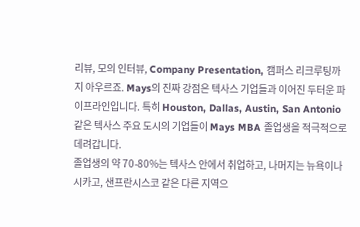리뷰, 모의 인터뷰, Company Presentation, 캠퍼스 리크루팅까지 아우르죠. Mays의 진짜 강점은 텍사스 기업들과 이어진 두터운 파이프라인입니다. 특히 Houston, Dallas, Austin, San Antonio 같은 텍사스 주요 도시의 기업들이 Mays MBA 졸업생을 적극적으로 데려갑니다.
졸업생의 약 70-80%는 텍사스 안에서 취업하고, 나머지는 뉴욕이나 시카고, 샌프란시스코 같은 다른 지역으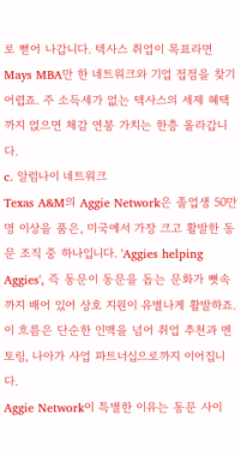로 뻗어 나갑니다. 텍사스 취업이 목표라면 Mays MBA만 한 네트워크와 기업 접점을 찾기 어렵죠. 주 소득세가 없는 텍사스의 세제 혜택까지 얹으면 체감 연봉 가치는 한층 올라갑니다.
c. 알럼나이 네트워크
Texas A&M의 Aggie Network은 졸업생 50만 명 이상을 품은, 미국에서 가장 크고 활발한 동문 조직 중 하나입니다. 'Aggies helping Aggies', 즉 동문이 동문을 돕는 문화가 뼛속까지 배어 있어 상호 지원이 유별나게 활발하죠. 이 흐름은 단순한 인맥을 넘어 취업 추천과 멘토링, 나아가 사업 파트너십으로까지 이어집니다.
Aggie Network이 특별한 이유는 동문 사이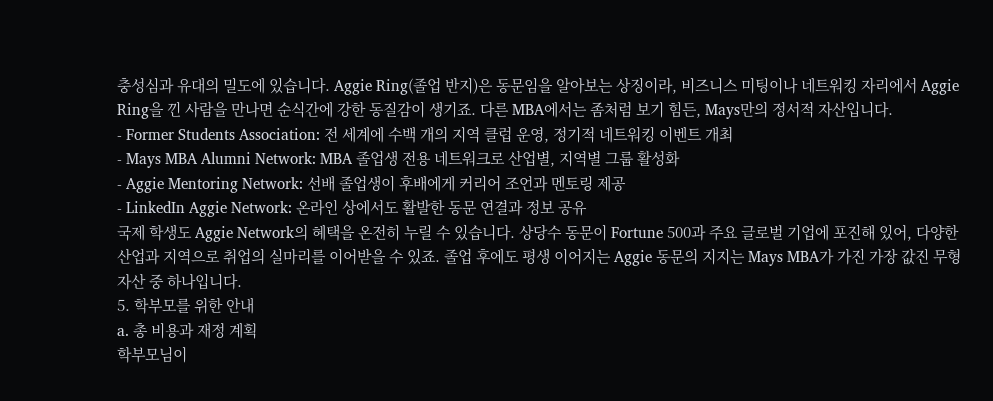충성심과 유대의 밀도에 있습니다. Aggie Ring(졸업 반지)은 동문임을 알아보는 상징이라, 비즈니스 미팅이나 네트워킹 자리에서 Aggie Ring을 낀 사람을 만나면 순식간에 강한 동질감이 생기죠. 다른 MBA에서는 좀처럼 보기 힘든, Mays만의 정서적 자산입니다.
- Former Students Association: 전 세계에 수백 개의 지역 클럽 운영, 정기적 네트워킹 이벤트 개최
- Mays MBA Alumni Network: MBA 졸업생 전용 네트워크로 산업별, 지역별 그룹 활성화
- Aggie Mentoring Network: 선배 졸업생이 후배에게 커리어 조언과 멘토링 제공
- LinkedIn Aggie Network: 온라인 상에서도 활발한 동문 연결과 정보 공유
국제 학생도 Aggie Network의 혜택을 온전히 누릴 수 있습니다. 상당수 동문이 Fortune 500과 주요 글로벌 기업에 포진해 있어, 다양한 산업과 지역으로 취업의 실마리를 이어받을 수 있죠. 졸업 후에도 평생 이어지는 Aggie 동문의 지지는 Mays MBA가 가진 가장 값진 무형 자산 중 하나입니다.
5. 학부모를 위한 안내
a. 총 비용과 재정 계획
학부모님이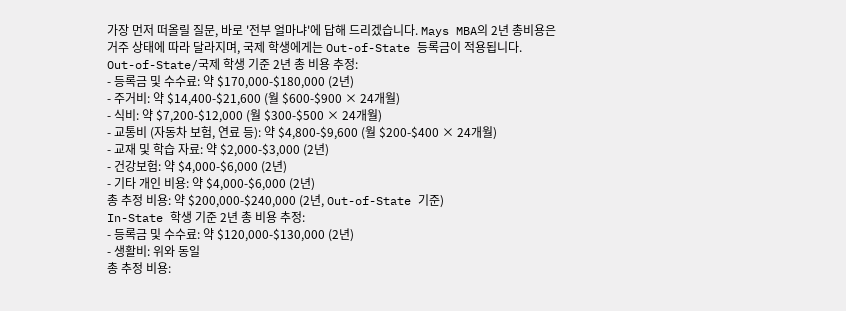가장 먼저 떠올릴 질문, 바로 '전부 얼마냐'에 답해 드리겠습니다. Mays MBA의 2년 총비용은 거주 상태에 따라 달라지며, 국제 학생에게는 Out-of-State 등록금이 적용됩니다.
Out-of-State/국제 학생 기준 2년 총 비용 추정:
- 등록금 및 수수료: 약 $170,000-$180,000 (2년)
- 주거비: 약 $14,400-$21,600 (월 $600-$900 × 24개월)
- 식비: 약 $7,200-$12,000 (월 $300-$500 × 24개월)
- 교통비 (자동차 보험, 연료 등): 약 $4,800-$9,600 (월 $200-$400 × 24개월)
- 교재 및 학습 자료: 약 $2,000-$3,000 (2년)
- 건강보험: 약 $4,000-$6,000 (2년)
- 기타 개인 비용: 약 $4,000-$6,000 (2년)
총 추정 비용: 약 $200,000-$240,000 (2년, Out-of-State 기준)
In-State 학생 기준 2년 총 비용 추정:
- 등록금 및 수수료: 약 $120,000-$130,000 (2년)
- 생활비: 위와 동일
총 추정 비용: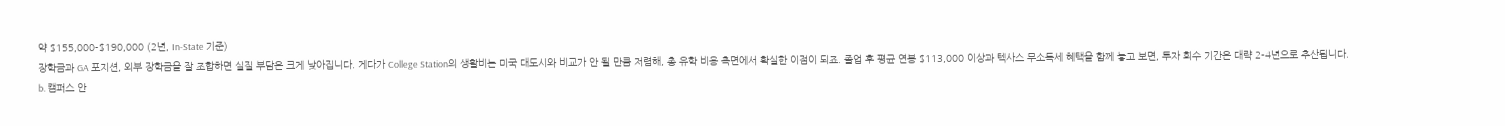약 $155,000-$190,000 (2년, In-State 기준)
장학금과 GA 포지션, 외부 장학금을 잘 조합하면 실질 부담은 크게 낮아집니다. 게다가 College Station의 생활비는 미국 대도시와 비교가 안 될 만큼 저렴해, 총 유학 비용 측면에서 확실한 이점이 되죠. 졸업 후 평균 연봉 $113,000 이상과 텍사스 무소득세 혜택을 함께 놓고 보면, 투자 회수 기간은 대략 2-4년으로 추산됩니다.
b. 캠퍼스 안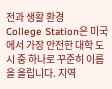전과 생활 환경
College Station은 미국에서 가장 안전한 대학 도시 중 하나로 꾸준히 이름을 올립니다. 지역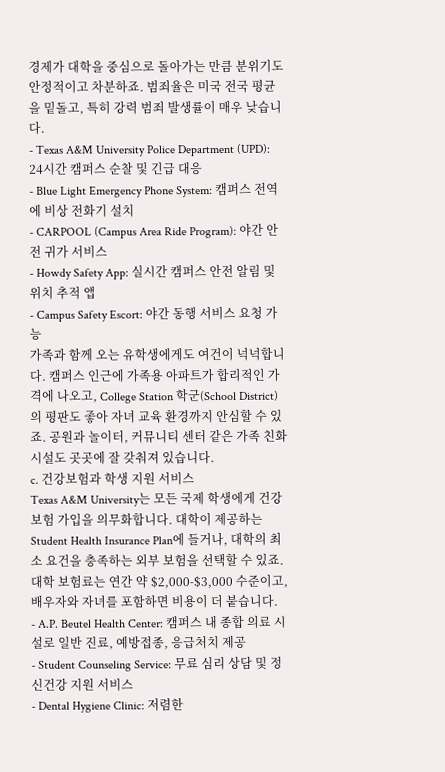경제가 대학을 중심으로 돌아가는 만큼 분위기도 안정적이고 차분하죠. 범죄율은 미국 전국 평균을 밑돌고, 특히 강력 범죄 발생률이 매우 낮습니다.
- Texas A&M University Police Department (UPD): 24시간 캠퍼스 순찰 및 긴급 대응
- Blue Light Emergency Phone System: 캠퍼스 전역에 비상 전화기 설치
- CARPOOL (Campus Area Ride Program): 야간 안전 귀가 서비스
- Howdy Safety App: 실시간 캠퍼스 안전 알림 및 위치 추적 앱
- Campus Safety Escort: 야간 동행 서비스 요청 가능
가족과 함께 오는 유학생에게도 여건이 넉넉합니다. 캠퍼스 인근에 가족용 아파트가 합리적인 가격에 나오고, College Station 학군(School District)의 평판도 좋아 자녀 교육 환경까지 안심할 수 있죠. 공원과 놀이터, 커뮤니티 센터 같은 가족 친화 시설도 곳곳에 잘 갖춰져 있습니다.
c. 건강보험과 학생 지원 서비스
Texas A&M University는 모든 국제 학생에게 건강보험 가입을 의무화합니다. 대학이 제공하는 Student Health Insurance Plan에 들거나, 대학의 최소 요건을 충족하는 외부 보험을 선택할 수 있죠. 대학 보험료는 연간 약 $2,000-$3,000 수준이고, 배우자와 자녀를 포함하면 비용이 더 붙습니다.
- A.P. Beutel Health Center: 캠퍼스 내 종합 의료 시설로 일반 진료, 예방접종, 응급처치 제공
- Student Counseling Service: 무료 심리 상담 및 정신건강 지원 서비스
- Dental Hygiene Clinic: 저렴한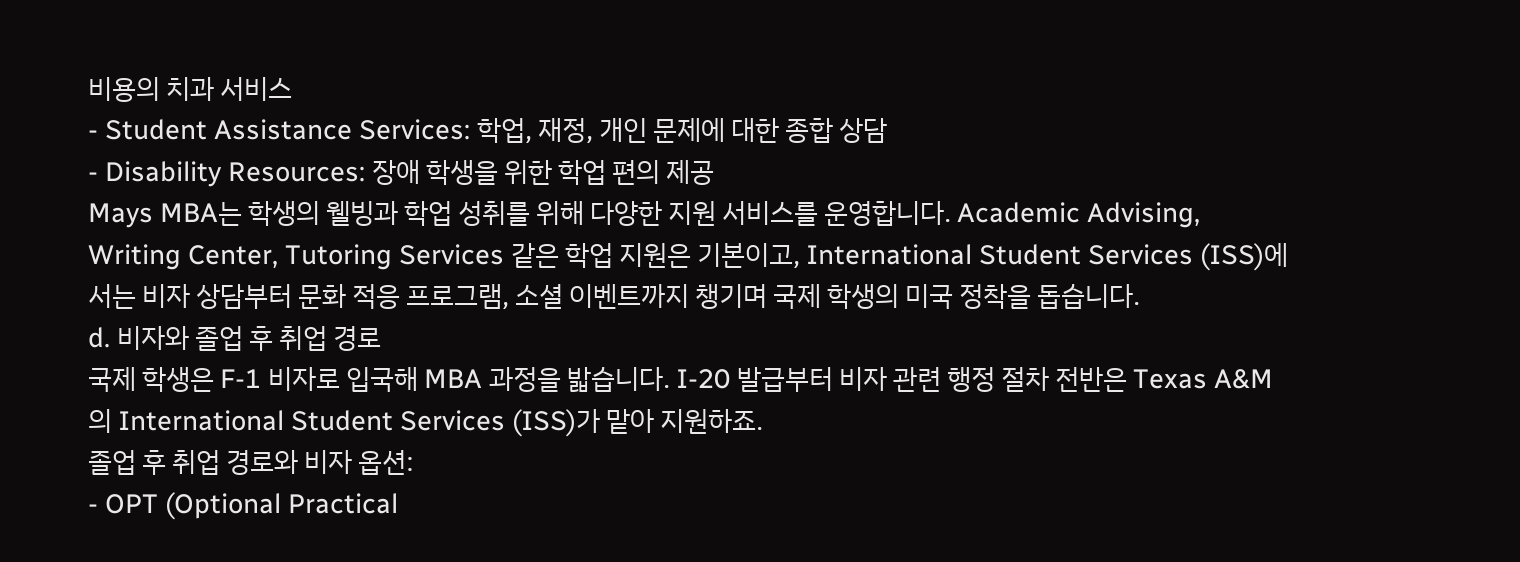비용의 치과 서비스
- Student Assistance Services: 학업, 재정, 개인 문제에 대한 종합 상담
- Disability Resources: 장애 학생을 위한 학업 편의 제공
Mays MBA는 학생의 웰빙과 학업 성취를 위해 다양한 지원 서비스를 운영합니다. Academic Advising, Writing Center, Tutoring Services 같은 학업 지원은 기본이고, International Student Services (ISS)에서는 비자 상담부터 문화 적응 프로그램, 소셜 이벤트까지 챙기며 국제 학생의 미국 정착을 돕습니다.
d. 비자와 졸업 후 취업 경로
국제 학생은 F-1 비자로 입국해 MBA 과정을 밟습니다. I-20 발급부터 비자 관련 행정 절차 전반은 Texas A&M의 International Student Services (ISS)가 맡아 지원하죠.
졸업 후 취업 경로와 비자 옵션:
- OPT (Optional Practical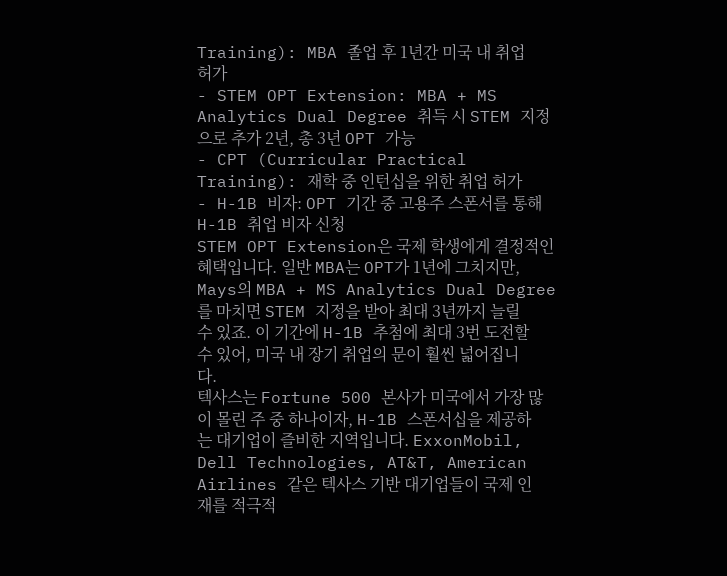Training): MBA 졸업 후 1년간 미국 내 취업 허가
- STEM OPT Extension: MBA + MS Analytics Dual Degree 취득 시 STEM 지정으로 추가 2년, 총 3년 OPT 가능
- CPT (Curricular Practical Training): 재학 중 인턴십을 위한 취업 허가
- H-1B 비자: OPT 기간 중 고용주 스폰서를 통해 H-1B 취업 비자 신청
STEM OPT Extension은 국제 학생에게 결정적인 혜택입니다. 일반 MBA는 OPT가 1년에 그치지만, Mays의 MBA + MS Analytics Dual Degree를 마치면 STEM 지정을 받아 최대 3년까지 늘릴 수 있죠. 이 기간에 H-1B 추첨에 최대 3번 도전할 수 있어, 미국 내 장기 취업의 문이 훨씬 넓어집니다.
텍사스는 Fortune 500 본사가 미국에서 가장 많이 몰린 주 중 하나이자, H-1B 스폰서십을 제공하는 대기업이 즐비한 지역입니다. ExxonMobil, Dell Technologies, AT&T, American Airlines 같은 텍사스 기반 대기업들이 국제 인재를 적극적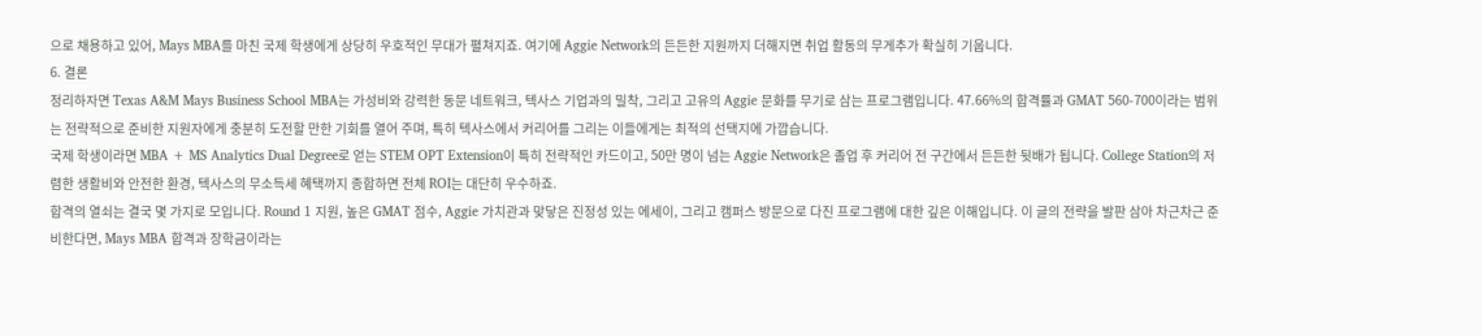으로 채용하고 있어, Mays MBA를 마친 국제 학생에게 상당히 우호적인 무대가 펼쳐지죠. 여기에 Aggie Network의 든든한 지원까지 더해지면 취업 활동의 무게추가 확실히 기웁니다.
6. 결론
정리하자면 Texas A&M Mays Business School MBA는 가성비와 강력한 동문 네트워크, 텍사스 기업과의 밀착, 그리고 고유의 Aggie 문화를 무기로 삼는 프로그램입니다. 47.66%의 합격률과 GMAT 560-700이라는 범위는 전략적으로 준비한 지원자에게 충분히 도전할 만한 기회를 열어 주며, 특히 텍사스에서 커리어를 그리는 이들에게는 최적의 선택지에 가깝습니다.
국제 학생이라면 MBA + MS Analytics Dual Degree로 얻는 STEM OPT Extension이 특히 전략적인 카드이고, 50만 명이 넘는 Aggie Network은 졸업 후 커리어 전 구간에서 든든한 뒷배가 됩니다. College Station의 저렴한 생활비와 안전한 환경, 텍사스의 무소득세 혜택까지 종합하면 전체 ROI는 대단히 우수하죠.
합격의 열쇠는 결국 몇 가지로 모입니다. Round 1 지원, 높은 GMAT 점수, Aggie 가치관과 맞닿은 진정성 있는 에세이, 그리고 캠퍼스 방문으로 다진 프로그램에 대한 깊은 이해입니다. 이 글의 전략을 발판 삼아 차근차근 준비한다면, Mays MBA 합격과 장학금이라는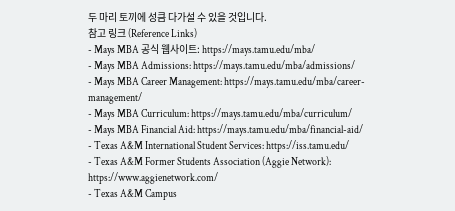두 마리 토끼에 성큼 다가설 수 있을 것입니다.
참고 링크 (Reference Links)
- Mays MBA 공식 웹사이트: https://mays.tamu.edu/mba/
- Mays MBA Admissions: https://mays.tamu.edu/mba/admissions/
- Mays MBA Career Management: https://mays.tamu.edu/mba/career-management/
- Mays MBA Curriculum: https://mays.tamu.edu/mba/curriculum/
- Mays MBA Financial Aid: https://mays.tamu.edu/mba/financial-aid/
- Texas A&M International Student Services: https://iss.tamu.edu/
- Texas A&M Former Students Association (Aggie Network): https://www.aggienetwork.com/
- Texas A&M Campus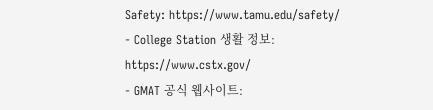Safety: https://www.tamu.edu/safety/
- College Station 생활 정보: https://www.cstx.gov/
- GMAT 공식 웹사이트: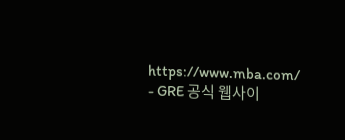https://www.mba.com/
- GRE 공식 웹사이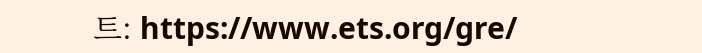트: https://www.ets.org/gre/